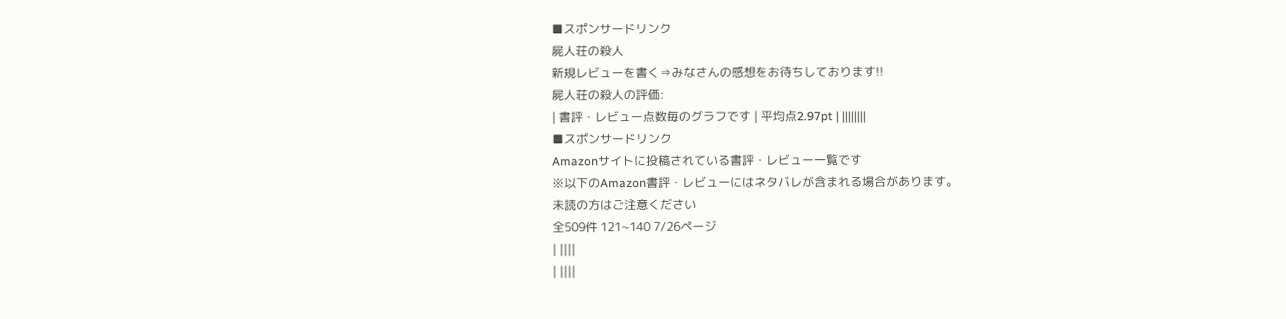■スポンサードリンク
屍人荘の殺人
新規レビューを書く⇒みなさんの感想をお待ちしております!!
屍人荘の殺人の評価:
| 書評・レビュー点数毎のグラフです | 平均点2.97pt | ||||||||
■スポンサードリンク
Amazonサイトに投稿されている書評・レビュー一覧です
※以下のAmazon書評・レビューにはネタバレが含まれる場合があります。
未読の方はご注意ください
全509件 121~140 7/26ページ
| ||||
| ||||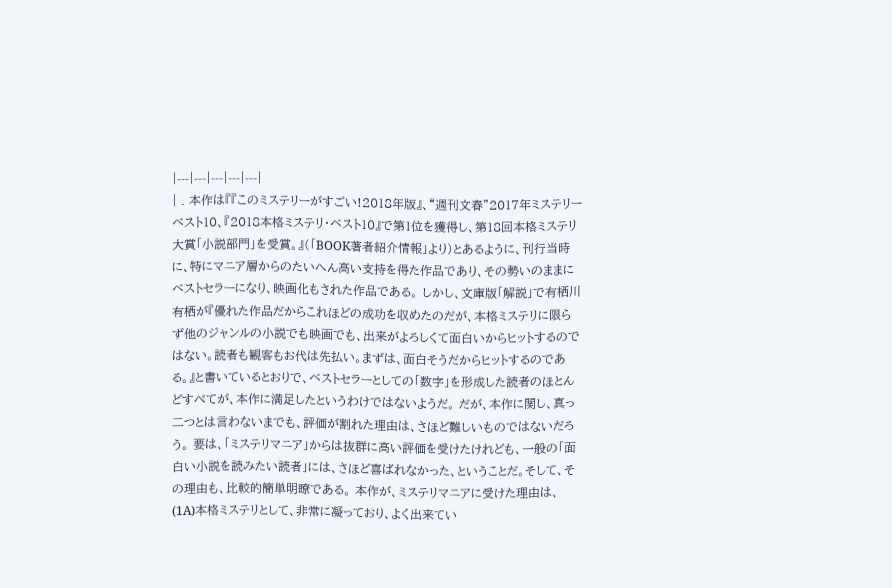|---|---|---|---|---|
| . 本作は『『このミステリーがすごい!2018年版』、“週刊文春”2017年ミステリーベスト10、『2018本格ミステリ・ベスト10』で第1位を獲得し、第18回本格ミステリ大賞「小説部門」を受賞。』(「BOOK著者紹介情報」より)とあるように、刊行当時に、特にマニア層からのたいへん高い支持を得た作品であり、その勢いのままにベストセラーになり、映画化もされた作品である。 しかし、文庫版「解説」で有栖川有栖が『優れた作品だからこれほどの成功を収めたのだが、本格ミステリに限らず他のジャンルの小説でも映画でも、出来がよろしくて面白いからヒットするのではない。読者も観客もお代は先払い。まずは、面白そうだからヒットするのである。』と書いているとおりで、ベストセラーとしての「数字」を形成した読者のほとんどすべてが、本作に満足したというわけではないようだ。 だが、本作に関し、真っ二つとは言わないまでも、評価が割れた理由は、さほど難しいものではないだろう。 要は、「ミステリマニア」からは抜群に高い評価を受けたけれども、一般の「面白い小説を読みたい読者」には、さほど喜ばれなかった、ということだ。そして、その理由も、比較的簡単明瞭である。 本作が、ミステリマニアに受けた理由は、 (1A)本格ミステリとして、非常に凝っており、よく出来てい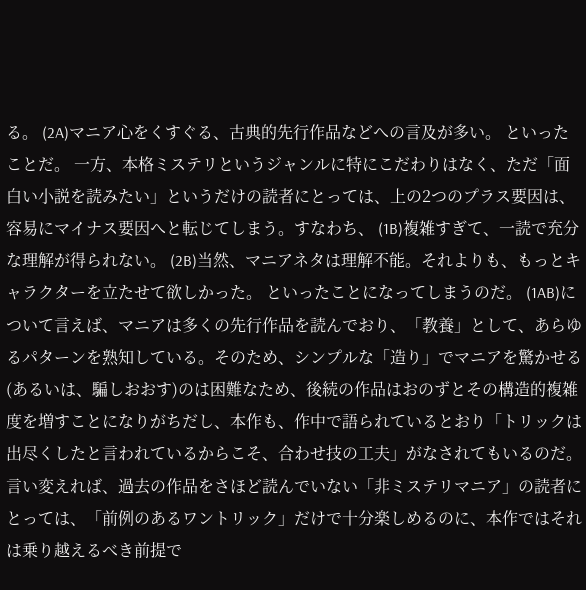る。 (2A)マニア心をくすぐる、古典的先行作品などへの言及が多い。 といったことだ。 一方、本格ミステリというジャンルに特にこだわりはなく、ただ「面白い小説を読みたい」というだけの読者にとっては、上の2つのプラス要因は、容易にマイナス要因へと転じてしまう。すなわち、 (1B)複雑すぎて、一読で充分な理解が得られない。 (2B)当然、マニアネタは理解不能。それよりも、もっとキャラクターを立たせて欲しかった。 といったことになってしまうのだ。 (1AB)について言えば、マニアは多くの先行作品を読んでおり、「教養」として、あらゆるパターンを熟知している。そのため、シンプルな「造り」でマニアを驚かせる(あるいは、騙しおおす)のは困難なため、後続の作品はおのずとその構造的複雑度を増すことになりがちだし、本作も、作中で語られているとおり「トリックは出尽くしたと言われているからこそ、合わせ技の工夫」がなされてもいるのだ。 言い変えれば、過去の作品をさほど読んでいない「非ミステリマニア」の読者にとっては、「前例のあるワントリック」だけで十分楽しめるのに、本作ではそれは乗り越えるべき前提で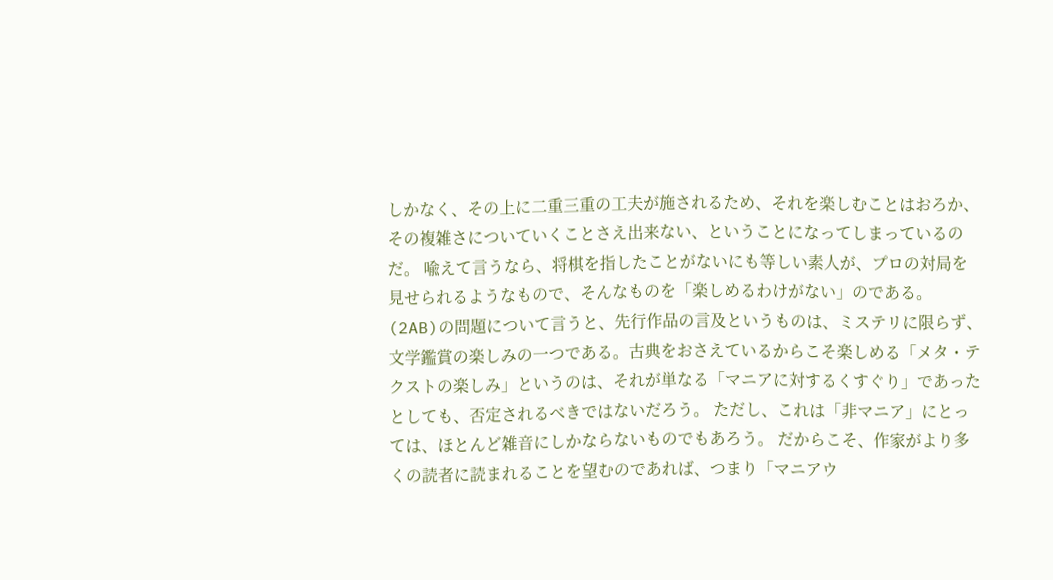しかなく、その上に二重三重の工夫が施されるため、それを楽しむことはおろか、その複雑さについていくことさえ出来ない、ということになってしまっているのだ。 喩えて言うなら、将棋を指したことがないにも等しい素人が、プロの対局を見せられるようなもので、そんなものを「楽しめるわけがない」のである。 (2AB)の問題について言うと、先行作品の言及というものは、ミステリに限らず、文学鑑賞の楽しみの一つである。古典をおさえているからこそ楽しめる「メタ・テクストの楽しみ」というのは、それが単なる「マニアに対するくすぐり」であったとしても、否定されるべきではないだろう。 ただし、これは「非マニア」にとっては、ほとんど雑音にしかならないものでもあろう。 だからこそ、作家がより多くの読者に読まれることを望むのであれば、つまり「マニアウ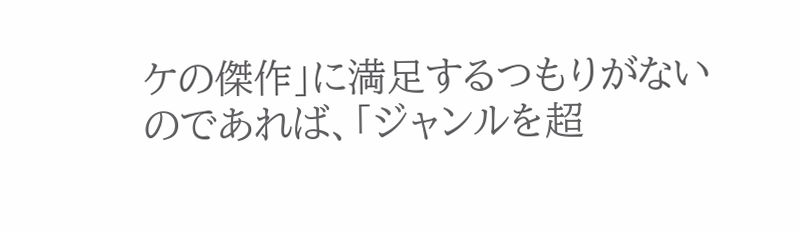ケの傑作」に満足するつもりがないのであれば、「ジャンルを超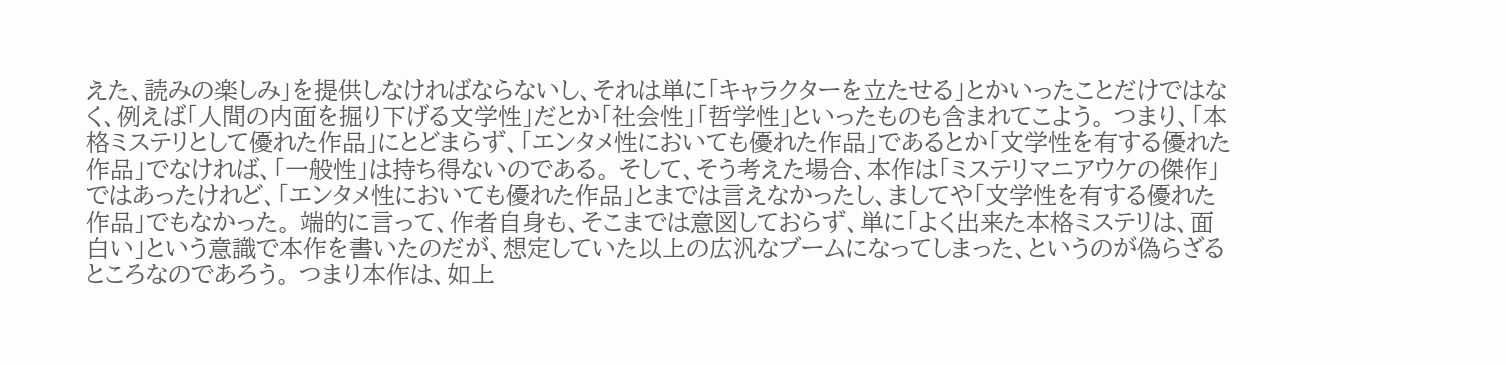えた、読みの楽しみ」を提供しなければならないし、それは単に「キャラクターを立たせる」とかいったことだけではなく、例えば「人間の内面を掘り下げる文学性」だとか「社会性」「哲学性」といったものも含まれてこよう。 つまり、「本格ミステリとして優れた作品」にとどまらず、「エンタメ性においても優れた作品」であるとか「文学性を有する優れた作品」でなければ、「一般性」は持ち得ないのである。 そして、そう考えた場合、本作は「ミステリマニアウケの傑作」ではあったけれど、「エンタメ性においても優れた作品」とまでは言えなかったし、ましてや「文学性を有する優れた作品」でもなかった。 端的に言って、作者自身も、そこまでは意図しておらず、単に「よく出来た本格ミステリは、面白い」という意識で本作を書いたのだが、想定していた以上の広汎なブームになってしまった、というのが偽らざるところなのであろう。 つまり本作は、如上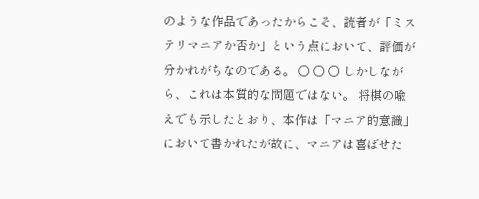のような作品であったからこそ、読者が「ミステリマニアか否か」という点において、評価が分かれがちなのである。 ○ ○ ○ しかしながら、これは本質的な問題ではない。 将棋の喩えでも示したとおり、本作は「マニア的意識」において書かれたが故に、マニアは喜ばせた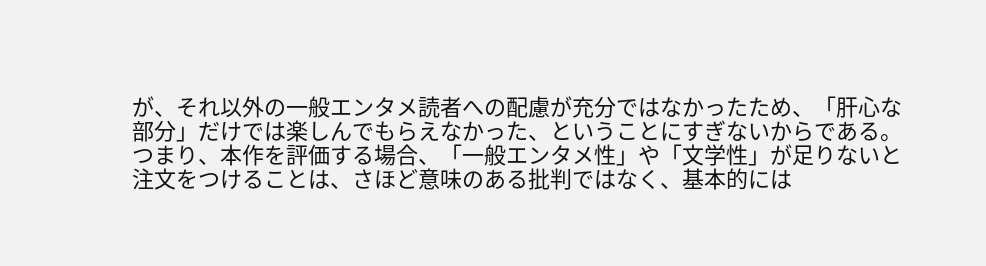が、それ以外の一般エンタメ読者への配慮が充分ではなかったため、「肝心な部分」だけでは楽しんでもらえなかった、ということにすぎないからである。 つまり、本作を評価する場合、「一般エンタメ性」や「文学性」が足りないと注文をつけることは、さほど意味のある批判ではなく、基本的には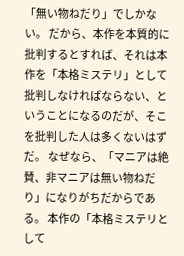「無い物ねだり」でしかない。 だから、本作を本質的に批判するとすれば、それは本作を「本格ミステリ」として批判しなければならない、ということになるのだが、そこを批判した人は多くないはずだ。 なぜなら、「マニアは絶賛、非マニアは無い物ねだり」になりがちだからである。 本作の「本格ミステリとして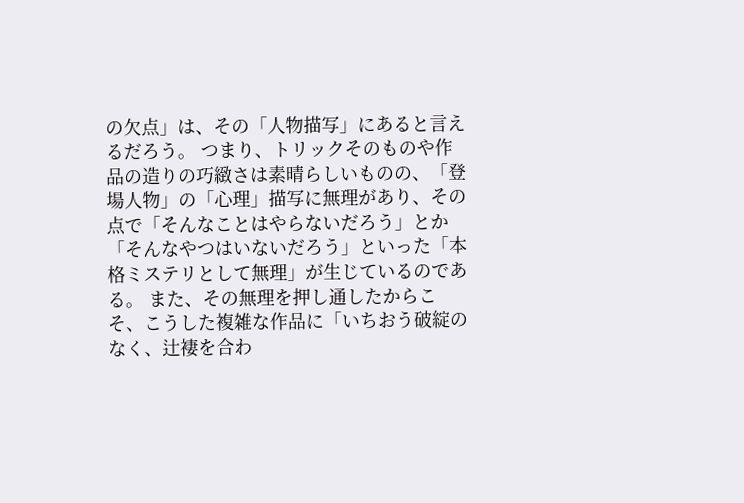の欠点」は、その「人物描写」にあると言えるだろう。 つまり、トリックそのものや作品の造りの巧緻さは素晴らしいものの、「登場人物」の「心理」描写に無理があり、その点で「そんなことはやらないだろう」とか「そんなやつはいないだろう」といった「本格ミステリとして無理」が生じているのである。 また、その無理を押し通したからこそ、こうした複雑な作品に「いちおう破綻のなく、辻褄を合わ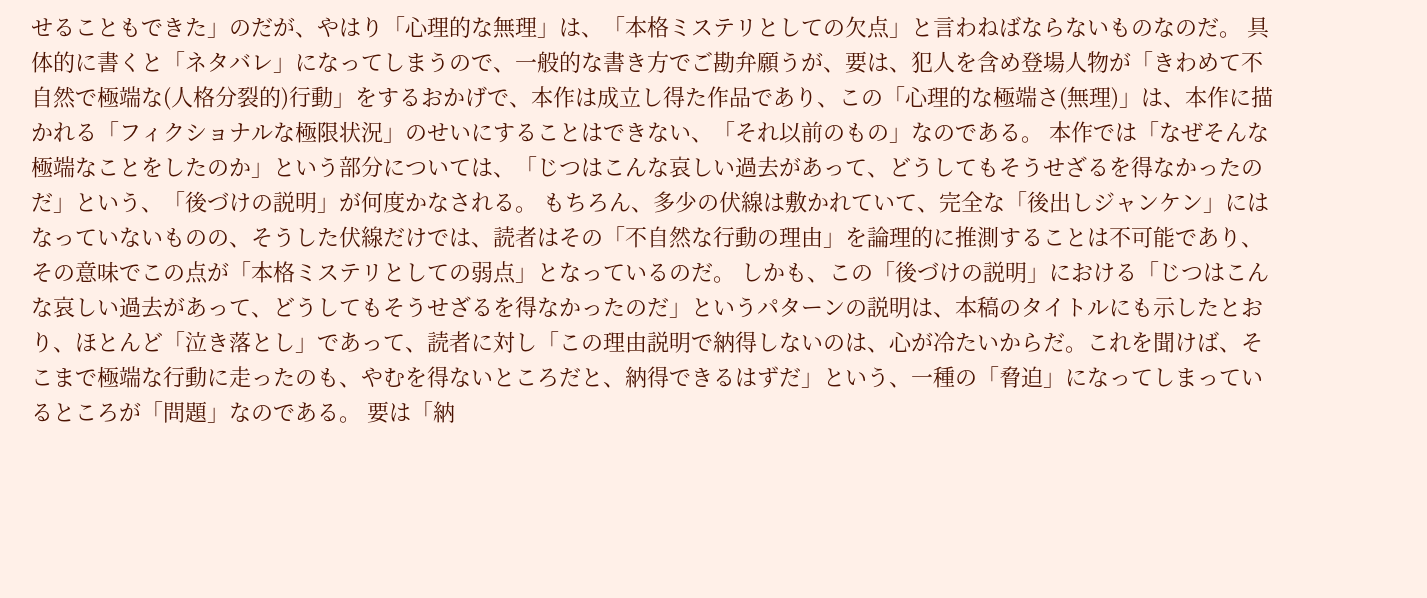せることもできた」のだが、やはり「心理的な無理」は、「本格ミステリとしての欠点」と言わねばならないものなのだ。 具体的に書くと「ネタバレ」になってしまうので、一般的な書き方でご勘弁願うが、要は、犯人を含め登場人物が「きわめて不自然で極端な(人格分裂的)行動」をするおかげで、本作は成立し得た作品であり、この「心理的な極端さ(無理)」は、本作に描かれる「フィクショナルな極限状況」のせいにすることはできない、「それ以前のもの」なのである。 本作では「なぜそんな極端なことをしたのか」という部分については、「じつはこんな哀しい過去があって、どうしてもそうせざるを得なかったのだ」という、「後づけの説明」が何度かなされる。 もちろん、多少の伏線は敷かれていて、完全な「後出しジャンケン」にはなっていないものの、そうした伏線だけでは、読者はその「不自然な行動の理由」を論理的に推測することは不可能であり、その意味でこの点が「本格ミステリとしての弱点」となっているのだ。 しかも、この「後づけの説明」における「じつはこんな哀しい過去があって、どうしてもそうせざるを得なかったのだ」というパターンの説明は、本稿のタイトルにも示したとおり、ほとんど「泣き落とし」であって、読者に対し「この理由説明で納得しないのは、心が冷たいからだ。これを聞けば、そこまで極端な行動に走ったのも、やむを得ないところだと、納得できるはずだ」という、一種の「脅迫」になってしまっているところが「問題」なのである。 要は「納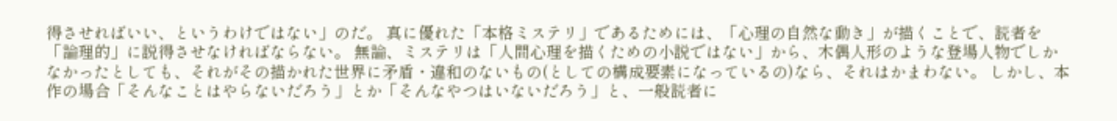得させればいい、というわけではない」のだ。 真に優れた「本格ミステリ」であるためには、「心理の自然な動き」が描くことで、読者を「論理的」に説得させなければならない。 無論、ミステリは「人間心理を描くための小説ではない」から、木偶人形のような登場人物でしかなかったとしても、それがその描かれた世界に矛盾・違和のないもの(としての構成要素になっているの)なら、それはかまわない。 しかし、本作の場合「そんなことはやらないだろう」とか「そんなやつはいないだろう」と、一般読者に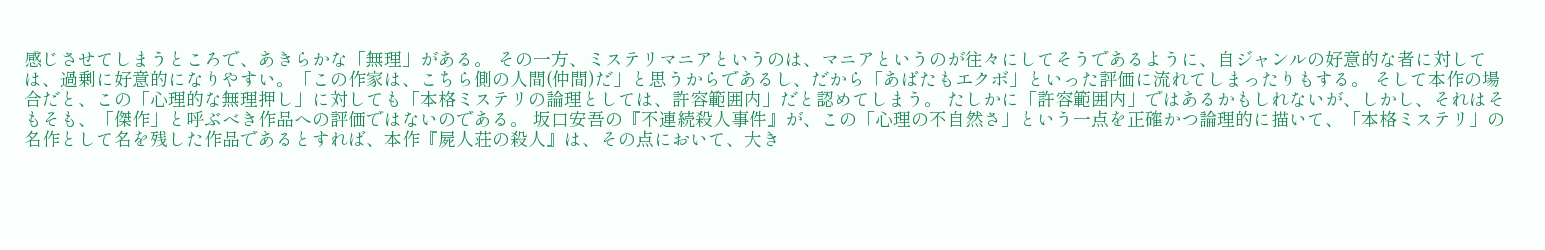感じさせてしまうところで、あきらかな「無理」がある。 その一方、ミステリマニアというのは、マニアというのが往々にしてそうであるように、自ジャンルの好意的な者に対しては、過剰に好意的になりやすい。「この作家は、こちら側の人間(仲間)だ」と思うからであるし、だから「あばたもエクボ」といった評価に流れてしまったりもする。 そして本作の場合だと、この「心理的な無理押し」に対しても「本格ミステリの論理としては、許容範囲内」だと認めてしまう。 たしかに「許容範囲内」ではあるかもしれないが、しかし、それはそもそも、「傑作」と呼ぶべき作品への評価ではないのである。 坂口安吾の『不連続殺人事件』が、この「心理の不自然さ」という一点を正確かつ論理的に描いて、「本格ミステリ」の名作として名を残した作品であるとすれば、本作『屍人荘の殺人』は、その点において、大き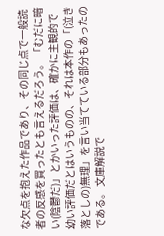な欠点を抱えた作品であり、その同じ点で一般読者の反感を買ったとも言えるだろう。 「むだに暗い(陰鬱だ)」とかいった評価は、確かに主観的で幼い評価だとはいうものの、それは本作の「(泣き落としの)無理」を言い当てている部分もあったのである。 文庫解説で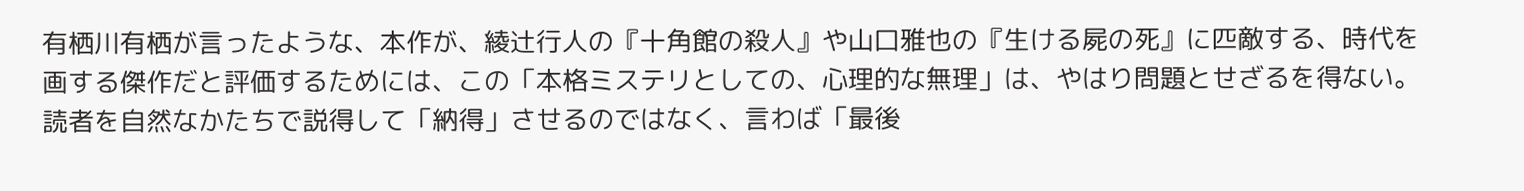有栖川有栖が言ったような、本作が、綾辻行人の『十角館の殺人』や山口雅也の『生ける屍の死』に匹敵する、時代を画する傑作だと評価するためには、この「本格ミステリとしての、心理的な無理」は、やはり問題とせざるを得ない。 読者を自然なかたちで説得して「納得」させるのではなく、言わば「最後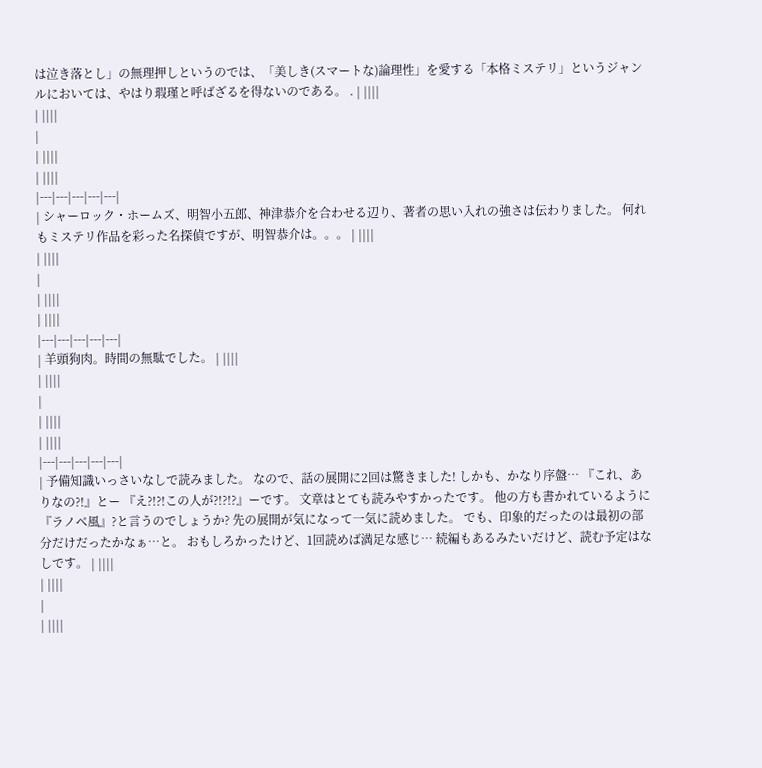は泣き落とし」の無理押しというのでは、「美しき(スマートな)論理性」を愛する「本格ミステリ」というジャンルにおいては、やはり瑕瑾と呼ばざるを得ないのである。 . | ||||
| ||||
|
| ||||
| ||||
|---|---|---|---|---|
| シャーロック・ホームズ、明智小五郎、神津恭介を合わせる辺り、著者の思い入れの強さは伝わりました。 何れもミステリ作品を彩った名探偵ですが、明智恭介は。。。 | ||||
| ||||
|
| ||||
| ||||
|---|---|---|---|---|
| 羊頭狗肉。時間の無駄でした。 | ||||
| ||||
|
| ||||
| ||||
|---|---|---|---|---|
| 予備知識いっさいなしで読みました。 なので、話の展開に2回は驚きました! しかも、かなり序盤… 『これ、ありなの?!』とー 『え?!?!この人が?!?!?』ーです。 文章はとても読みやすかったです。 他の方も書かれているように『ラノベ風』?と言うのでしょうか? 先の展開が気になって一気に読めました。 でも、印象的だったのは最初の部分だけだったかなぁ…と。 おもしろかったけど、1回読めば満足な感じ… 続編もあるみたいだけど、読む予定はなしです。 | ||||
| ||||
|
| ||||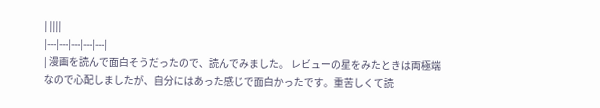| ||||
|---|---|---|---|---|
| 漫画を読んで面白そうだったので、読んでみました。 レビューの星をみたときは両極端なので心配しましたが、自分にはあった感じで面白かったです。重苦しくて読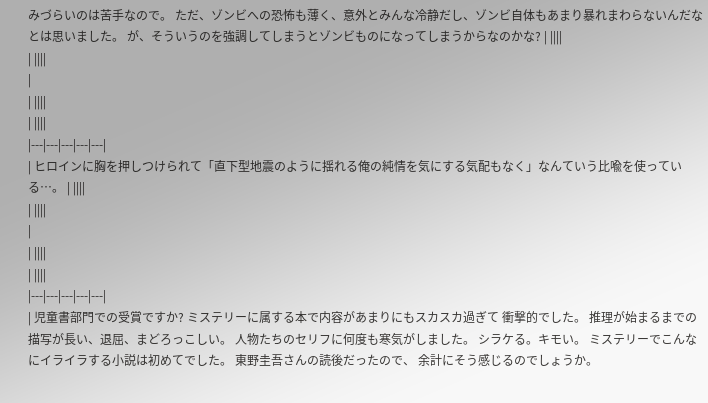みづらいのは苦手なので。 ただ、ゾンビへの恐怖も薄く、意外とみんな冷静だし、ゾンビ自体もあまり暴れまわらないんだなとは思いました。 が、そういうのを強調してしまうとゾンビものになってしまうからなのかな? | ||||
| ||||
|
| ||||
| ||||
|---|---|---|---|---|
| ヒロインに胸を押しつけられて「直下型地震のように揺れる俺の純情を気にする気配もなく」なんていう比喩を使っている…。 | ||||
| ||||
|
| ||||
| ||||
|---|---|---|---|---|
| 児童書部門での受賞ですか? ミステリーに属する本で内容があまりにもスカスカ過ぎて 衝撃的でした。 推理が始まるまでの描写が長い、退屈、まどろっこしい。 人物たちのセリフに何度も寒気がしました。 シラケる。キモい。 ミステリーでこんなにイライラする小説は初めてでした。 東野圭吾さんの読後だったので、 余計にそう感じるのでしょうか。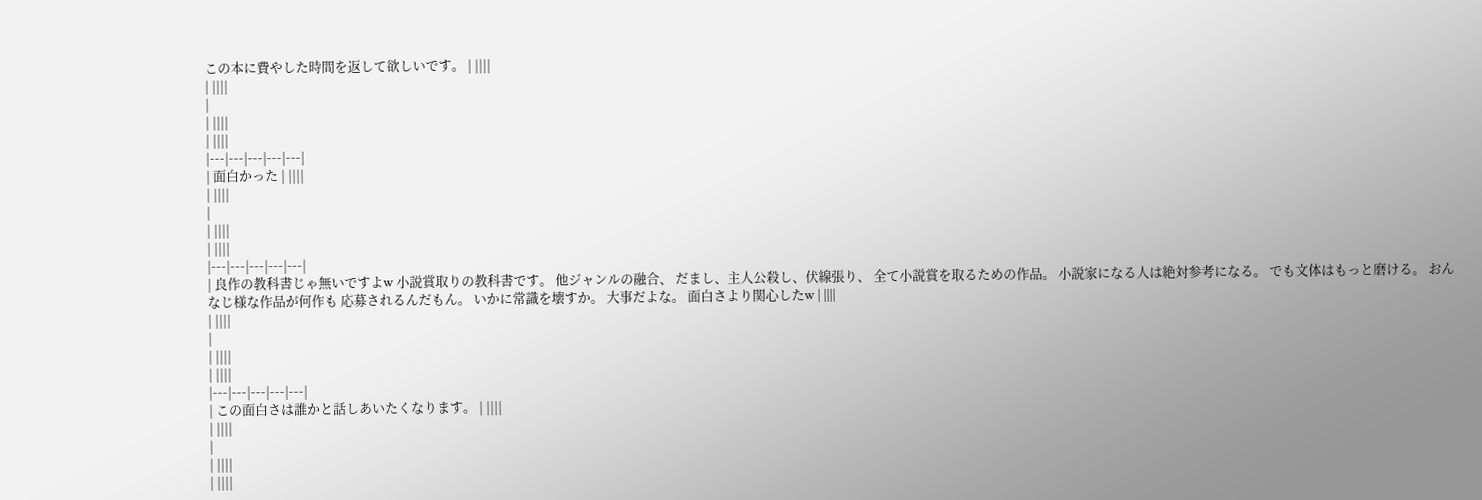この本に費やした時間を返して欲しいです。 | ||||
| ||||
|
| ||||
| ||||
|---|---|---|---|---|
| 面白かった | ||||
| ||||
|
| ||||
| ||||
|---|---|---|---|---|
| 良作の教科書じゃ無いですよw 小説賞取りの教科書です。 他ジャンルの融合、 だまし、主人公殺し、伏線張り、 全て小説賞を取るための作品。 小説家になる人は絶対参考になる。 でも文体はもっと磨ける。 おんなじ様な作品が何作も 応募されるんだもん。 いかに常識を壊すか。 大事だよな。 面白さより関心したw | ||||
| ||||
|
| ||||
| ||||
|---|---|---|---|---|
| この面白さは誰かと話しあいたくなります。 | ||||
| ||||
|
| ||||
| ||||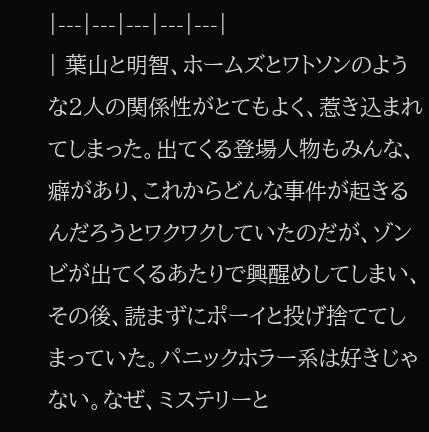|---|---|---|---|---|
| 葉山と明智、ホームズとワトソンのような2人の関係性がとてもよく、惹き込まれてしまった。出てくる登場人物もみんな、癖があり、これからどんな事件が起きるんだろうとワクワクしていたのだが、ゾンビが出てくるあたりで興醒めしてしまい、その後、読まずにポーイと投げ捨ててしまっていた。パニックホラー系は好きじゃない。なぜ、ミステリーと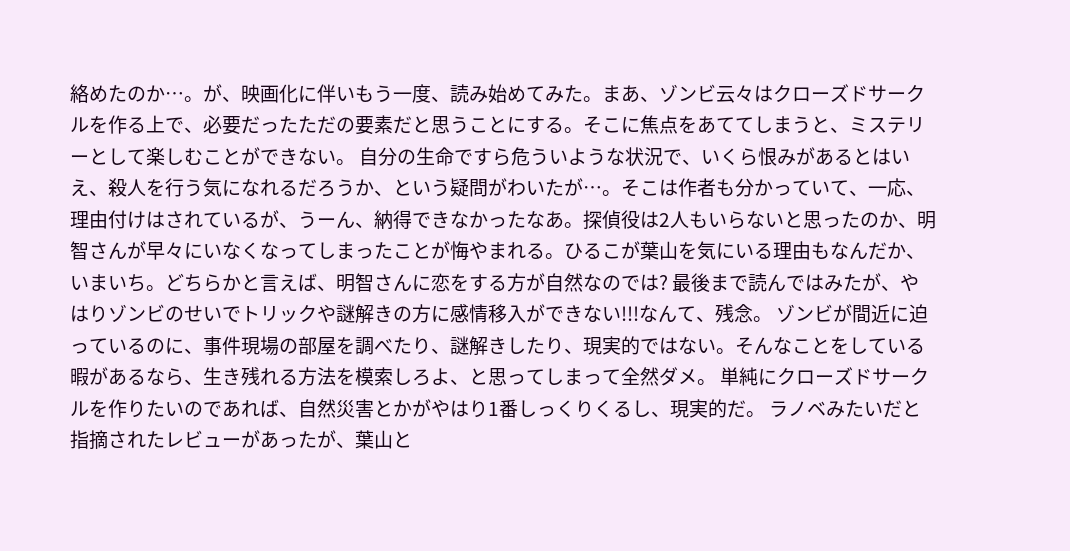絡めたのか…。が、映画化に伴いもう一度、読み始めてみた。まあ、ゾンビ云々はクローズドサークルを作る上で、必要だったただの要素だと思うことにする。そこに焦点をあててしまうと、ミステリーとして楽しむことができない。 自分の生命ですら危ういような状況で、いくら恨みがあるとはいえ、殺人を行う気になれるだろうか、という疑問がわいたが…。そこは作者も分かっていて、一応、理由付けはされているが、うーん、納得できなかったなあ。探偵役は2人もいらないと思ったのか、明智さんが早々にいなくなってしまったことが悔やまれる。ひるこが葉山を気にいる理由もなんだか、いまいち。どちらかと言えば、明智さんに恋をする方が自然なのでは? 最後まで読んではみたが、やはりゾンビのせいでトリックや謎解きの方に感情移入ができない!!!なんて、残念。 ゾンビが間近に迫っているのに、事件現場の部屋を調べたり、謎解きしたり、現実的ではない。そんなことをしている暇があるなら、生き残れる方法を模索しろよ、と思ってしまって全然ダメ。 単純にクローズドサークルを作りたいのであれば、自然災害とかがやはり1番しっくりくるし、現実的だ。 ラノベみたいだと指摘されたレビューがあったが、葉山と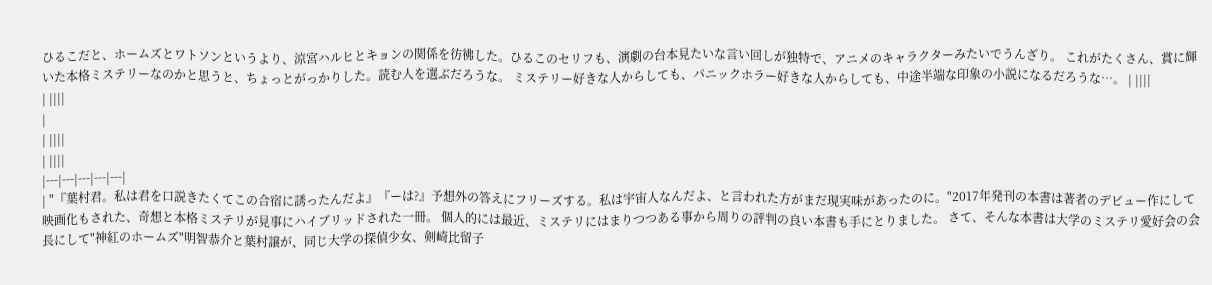ひるこだと、ホームズとワトソンというより、涼宮ハルヒとキョンの関係を彷彿した。ひるこのセリフも、演劇の台本見たいな言い回しが独特で、アニメのキャラクターみたいでうんざり。 これがたくさん、賞に輝いた本格ミステリーなのかと思うと、ちょっとがっかりした。読む人を選ぶだろうな。 ミステリー好きな人からしても、パニックホラー好きな人からしても、中途半端な印象の小説になるだろうな…。 | ||||
| ||||
|
| ||||
| ||||
|---|---|---|---|---|
| "『葉村君。私は君を口説きたくてこの合宿に誘ったんだよ』『ーは?』予想外の答えにフリーズする。私は宇宙人なんだよ、と言われた方がまだ現実味があったのに。"2017年発刊の本書は著者のデビュー作にして映画化もされた、奇想と本格ミステリが見事にハイブリッドされた一冊。 個人的には最近、ミステリにはまりつつある事から周りの評判の良い本書も手にとりました。 さて、そんな本書は大学のミステリ愛好会の会長にして"神紅のホームズ"明智恭介と葉村譲が、同じ大学の探偵少女、剣崎比留子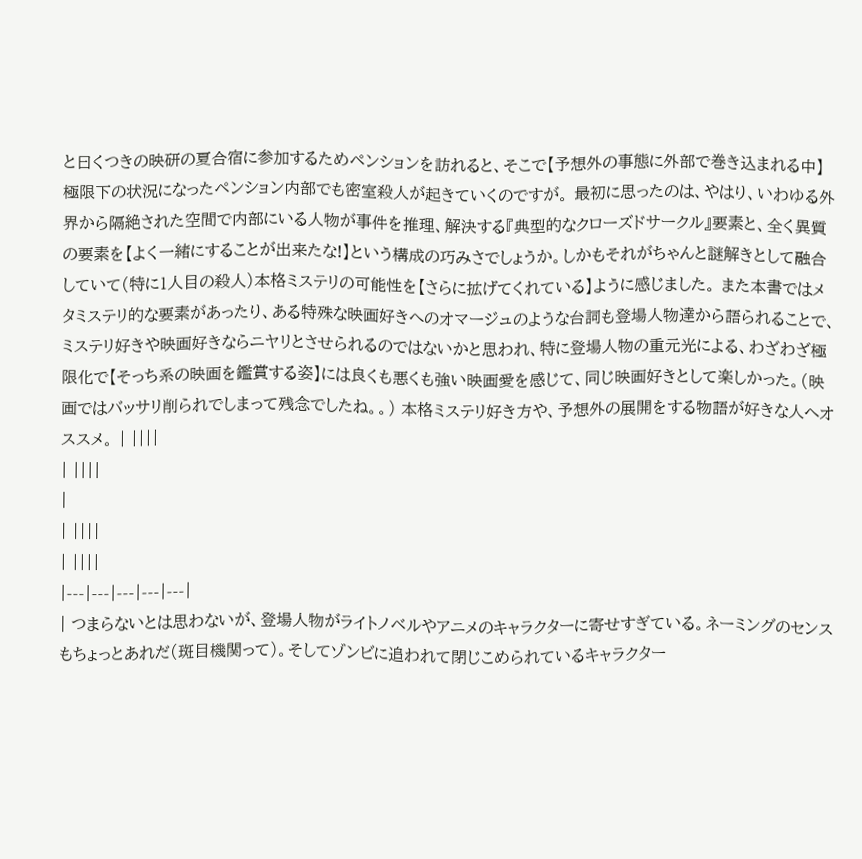と曰くつきの映研の夏合宿に参加するためペンションを訪れると、そこで【予想外の事態に外部で巻き込まれる中】極限下の状況になったペンション内部でも密室殺人が起きていくのですが。 最初に思ったのは、やはり、いわゆる外界から隔絶された空間で内部にいる人物が事件を推理、解決する『典型的なクローズドサークル』要素と、全く異質の要素を【よく一緒にすることが出来たな!】という構成の巧みさでしょうか。しかもそれがちゃんと謎解きとして融合していて(特に1人目の殺人)本格ミステリの可能性を【さらに拡げてくれている】ように感じました。 また本書ではメタミステリ的な要素があったり、ある特殊な映画好きへのオマージュのような台詞も登場人物達から語られることで、ミステリ好きや映画好きならニヤリとさせられるのではないかと思われ、特に登場人物の重元光による、わざわざ極限化で【そっち系の映画を鑑賞する姿】には良くも悪くも強い映画愛を感じて、同じ映画好きとして楽しかった。(映画ではバッサリ削られでしまって残念でしたね。。) 本格ミステリ好き方や、予想外の展開をする物語が好きな人へオススメ。 | ||||
| ||||
|
| ||||
| ||||
|---|---|---|---|---|
| つまらないとは思わないが、登場人物がライトノベルやアニメのキャラクターに寄せすぎている。ネーミングのセンスもちょっとあれだ(斑目機関って)。そしてゾンビに追われて閉じこめられているキャラクター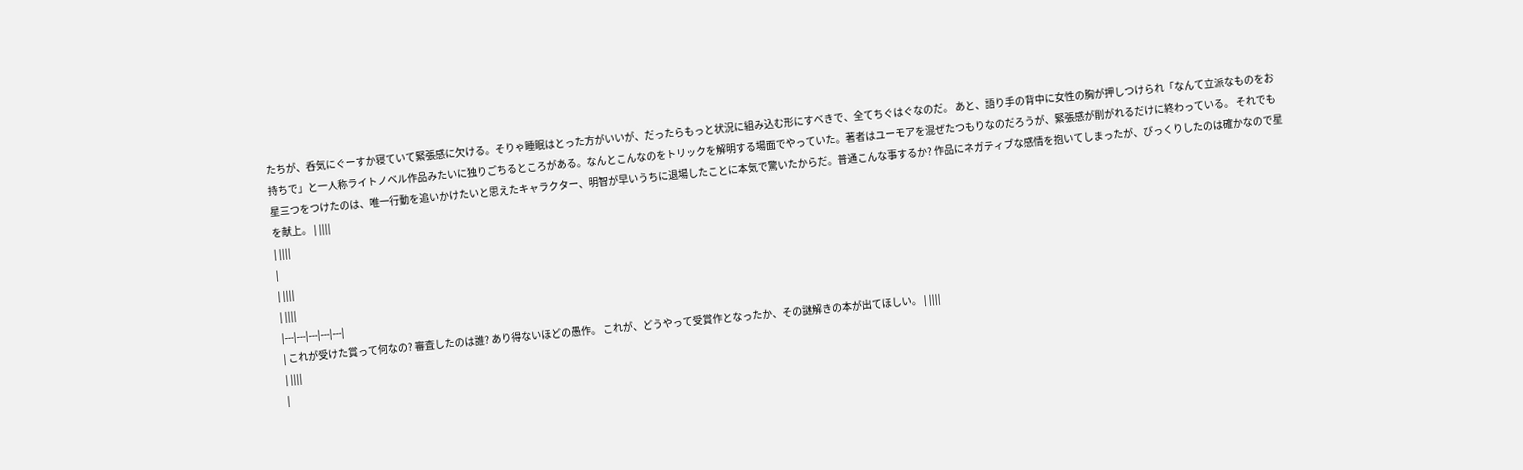たちが、呑気にぐーすか寝ていて緊張感に欠ける。そりゃ睡眠はとった方がいいが、だったらもっと状況に組み込む形にすべきで、全てちぐはぐなのだ。 あと、語り手の背中に女性の胸が押しつけられ「なんて立派なものをお持ちで」と一人称ライトノベル作品みたいに独りごちるところがある。なんとこんなのをトリックを解明する場面でやっていた。著者はユーモアを混ぜたつもりなのだろうが、緊張感が削がれるだけに終わっている。 それでも星三つをつけたのは、唯一行動を追いかけたいと思えたキャラクター、明智が早いうちに退場したことに本気で驚いたからだ。普通こんな事するか? 作品にネガティブな感情を抱いてしまったが、びっくりしたのは確かなので星を献上。 | ||||
| ||||
|
| ||||
| ||||
|---|---|---|---|---|
| これが受けた賞って何なの? 審査したのは誰? あり得ないほどの愚作。 これが、どうやって受賞作となったか、その謎解きの本が出てほしい。 | ||||
| ||||
|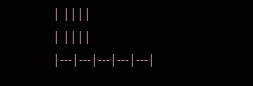| ||||
| ||||
|---|---|---|---|---|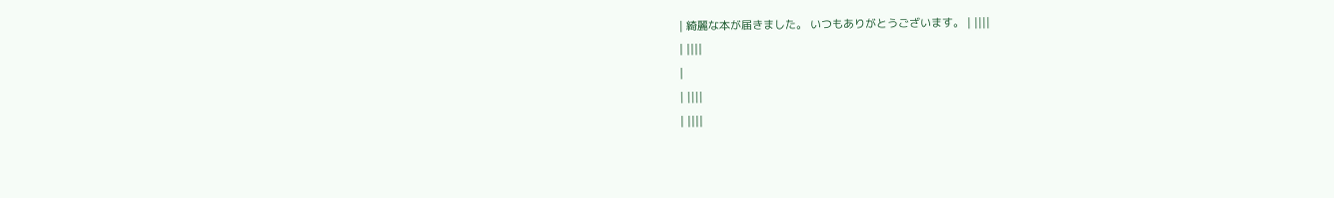| 綺麗な本が届きました。 いつもありがとうございます。 | ||||
| ||||
|
| ||||
| ||||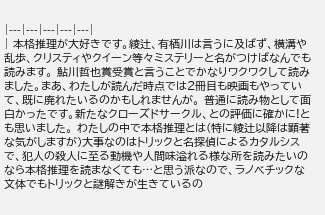|---|---|---|---|---|
| 本格推理が大好きです。綾辻、有栖川は言うに及ばず、横溝や乱歩、クリスティやクイーン等々ミステリーと名がつけばなんでも読みます。 鮎川哲也賞受賞と言うことでかなりワクワクして読みました。まあ、わたしが読んだ時点では2冊目も映画もやっていて、既に廃れたいるのかもしれませんが。 普通に読み物として面白かったです。新たなクローズドサークル、との評価に確かに!とも思いました。 わたしの中で本格推理とは(特に綾辻以降は顕著な気がしますが)大事なのはトリックと名探偵によるカタルシスで、犯人の殺人に至る動機や人間味溢れる様な所を読みたいのなら本格推理を読まなくても…と思う派なので、ラノベチックな文体でもトリックと謎解きが生きているの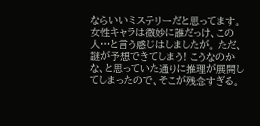ならいいミステリーだと思ってます。 女性キャラは微妙に誰だっけ、この人…と言う感じはしましたが。 ただ、謎が予想できてしまう! こうなのかな、と思っていた通りに推理が展開してしまったので、そこが残念すぎる。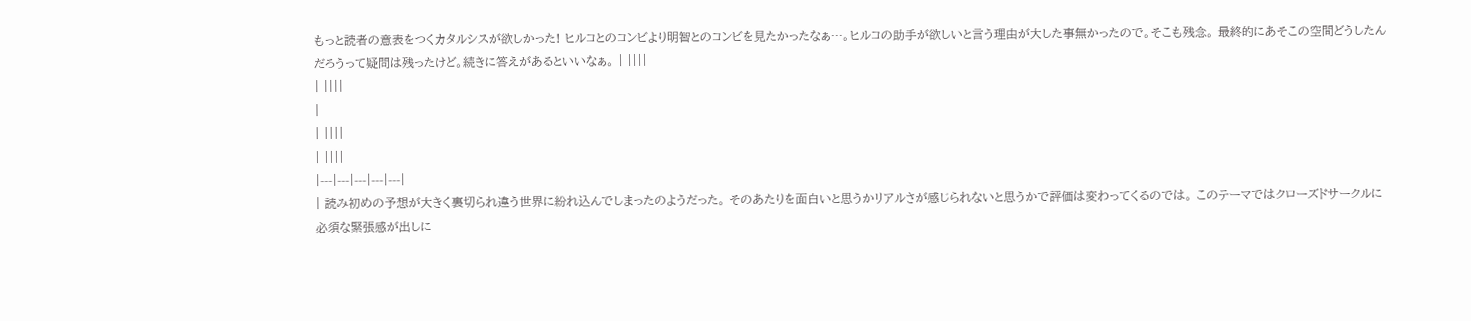もっと読者の意表をつくカタルシスが欲しかった! ヒルコとのコンビより明智とのコンビを見たかったなぁ…。ヒルコの助手が欲しいと言う理由が大した事無かったので。そこも残念。 最終的にあそこの空間どうしたんだろうって疑問は残ったけど。続きに答えがあるといいなぁ。 | ||||
| ||||
|
| ||||
| ||||
|---|---|---|---|---|
| 読み初めの予想が大きく裏切られ違う世界に紛れ込んでしまったのようだった。 そのあたりを面白いと思うかリアルさが感じられないと思うかで評価は変わってくるのでは。 このテーマではクローズドサークルに必須な緊張感が出しに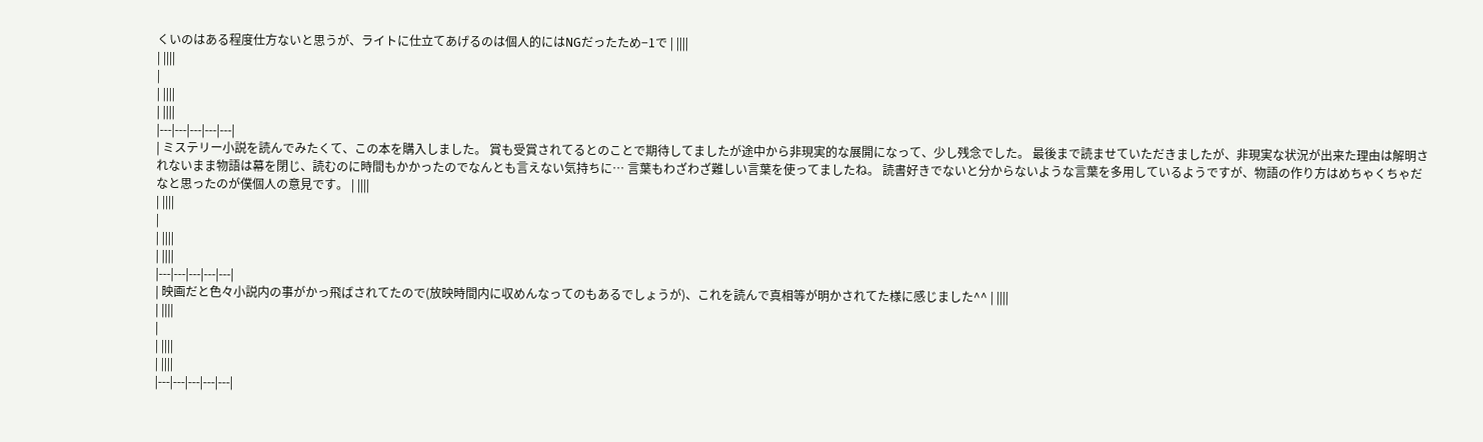くいのはある程度仕方ないと思うが、ライトに仕立てあげるのは個人的にはNGだったため−1で | ||||
| ||||
|
| ||||
| ||||
|---|---|---|---|---|
| ミステリー小説を読んでみたくて、この本を購入しました。 賞も受賞されてるとのことで期待してましたが途中から非現実的な展開になって、少し残念でした。 最後まで読ませていただきましたが、非現実な状況が出来た理由は解明されないまま物語は幕を閉じ、読むのに時間もかかったのでなんとも言えない気持ちに… 言葉もわざわざ難しい言葉を使ってましたね。 読書好きでないと分からないような言葉を多用しているようですが、物語の作り方はめちゃくちゃだなと思ったのが僕個人の意見です。 | ||||
| ||||
|
| ||||
| ||||
|---|---|---|---|---|
| 映画だと色々小説内の事がかっ飛ばされてたので(放映時間内に収めんなってのもあるでしょうが)、これを読んで真相等が明かされてた様に感じました^^ | ||||
| ||||
|
| ||||
| ||||
|---|---|---|---|---|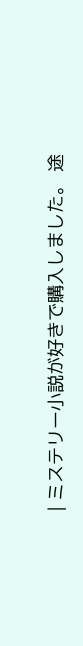| ミステリー小説が好きで購入しました。 途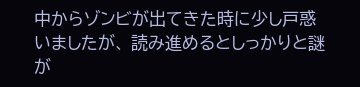中からゾンビが出てきた時に少し戸惑いましたが、 読み進めるとしっかりと謎が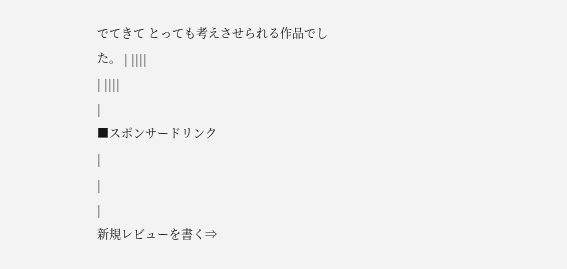でてきて とっても考えさせられる作品でした。 | ||||
| ||||
|
■スポンサードリンク
|
|
|
新規レビューを書く⇒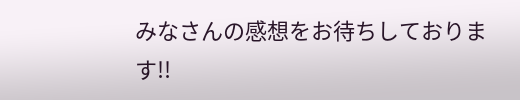みなさんの感想をお待ちしております!!